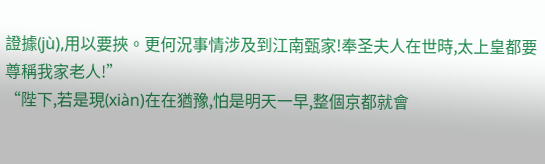證據(jù),用以要挾。更何況事情涉及到江南甄家!奉圣夫人在世時,太上皇都要尊稱我家老人!”
“陛下,若是現(xiàn)在在猶豫,怕是明天一早,整個京都就會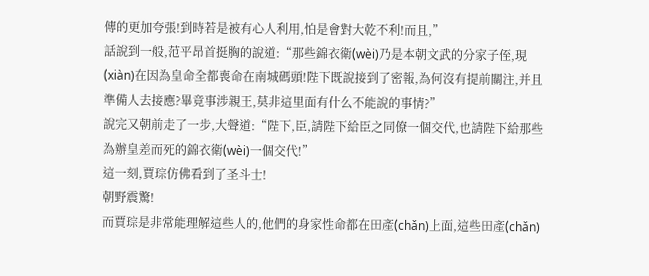傳的更加夸張!到時若是被有心人利用,怕是會對大乾不利!而且,”
話說到一般,范平昂首挺胸的說道:“那些錦衣衛(wèi)乃是本朝文武的分家子侄,現(xiàn)在因為皇命全都喪命在南城碼頭!陛下既說接到了密報,為何沒有提前關注,并且準備人去接應?畢竟事涉親王,莫非這里面有什么不能說的事情?”
說完又朝前走了一步,大聲道:“陛下,臣,請陛下給臣之同僚一個交代,也請陛下給那些為辦皇差而死的錦衣衛(wèi)一個交代!”
這一刻,賈琮仿佛看到了圣斗士!
朝野震驚!
而賈琮是非常能理解這些人的,他們的身家性命都在田產(chǎn)上面,這些田產(chǎn)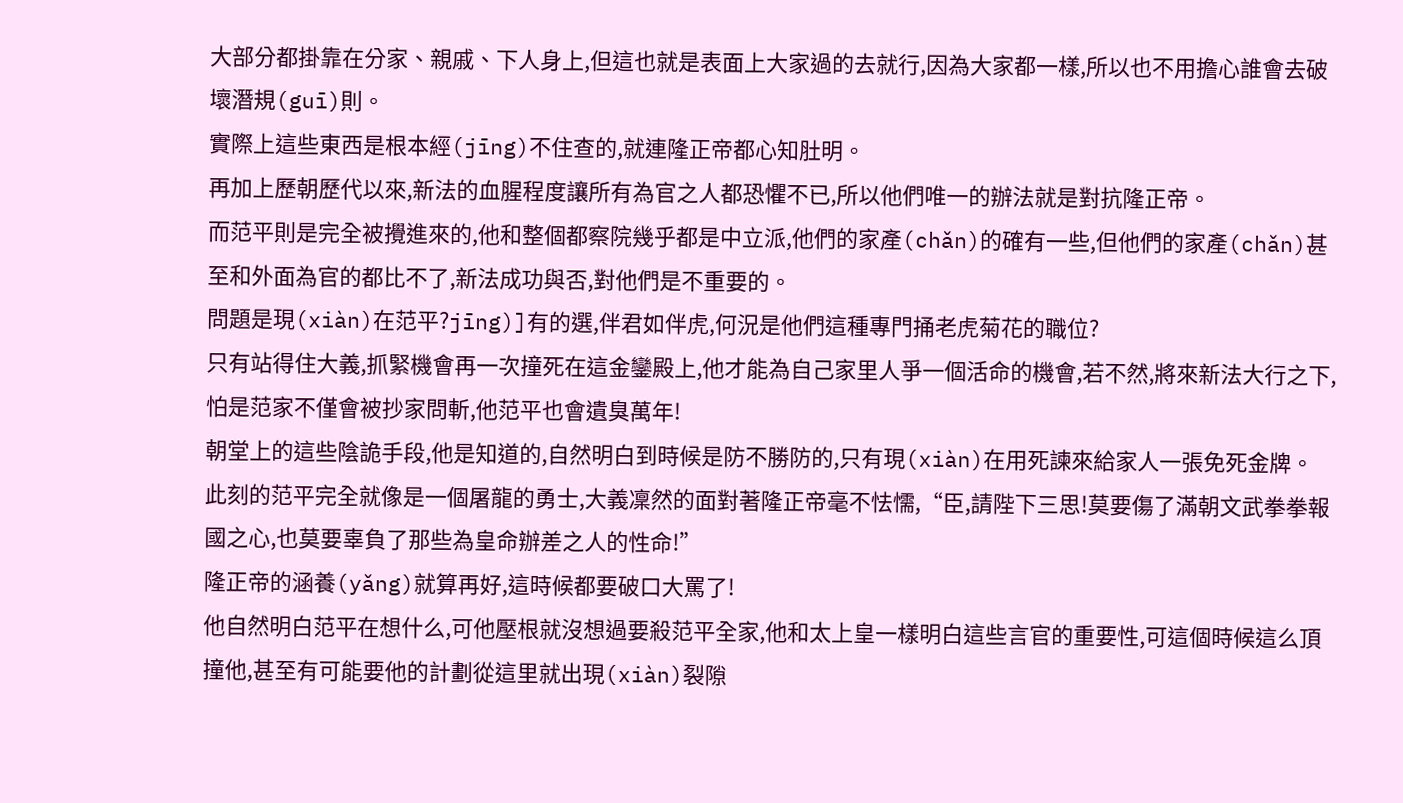大部分都掛靠在分家、親戚、下人身上,但這也就是表面上大家過的去就行,因為大家都一樣,所以也不用擔心誰會去破壞潛規(guī)則。
實際上這些東西是根本經(jīng)不住查的,就連隆正帝都心知肚明。
再加上歷朝歷代以來,新法的血腥程度讓所有為官之人都恐懼不已,所以他們唯一的辦法就是對抗隆正帝。
而范平則是完全被攪進來的,他和整個都察院幾乎都是中立派,他們的家產(chǎn)的確有一些,但他們的家產(chǎn)甚至和外面為官的都比不了,新法成功與否,對他們是不重要的。
問題是現(xiàn)在范平?jīng)]有的選,伴君如伴虎,何況是他們這種專門捅老虎菊花的職位?
只有站得住大義,抓緊機會再一次撞死在這金鑾殿上,他才能為自己家里人爭一個活命的機會,若不然,將來新法大行之下,怕是范家不僅會被抄家問斬,他范平也會遺臭萬年!
朝堂上的這些陰詭手段,他是知道的,自然明白到時候是防不勝防的,只有現(xiàn)在用死諫來給家人一張免死金牌。
此刻的范平完全就像是一個屠龍的勇士,大義凜然的面對著隆正帝毫不怯懦,“臣,請陛下三思!莫要傷了滿朝文武拳拳報國之心,也莫要辜負了那些為皇命辦差之人的性命!”
隆正帝的涵養(yǎng)就算再好,這時候都要破口大罵了!
他自然明白范平在想什么,可他壓根就沒想過要殺范平全家,他和太上皇一樣明白這些言官的重要性,可這個時候這么頂撞他,甚至有可能要他的計劃從這里就出現(xiàn)裂隙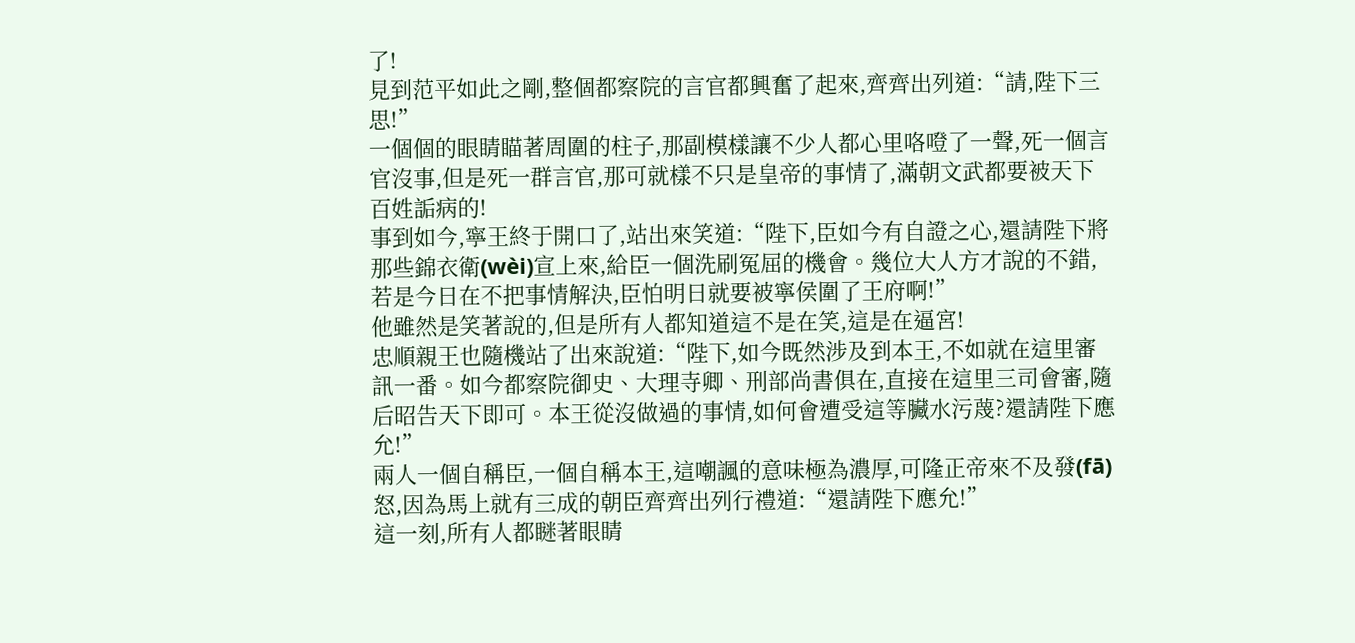了!
見到范平如此之剛,整個都察院的言官都興奮了起來,齊齊出列道:“請,陛下三思!”
一個個的眼睛瞄著周圍的柱子,那副模樣讓不少人都心里咯噔了一聲,死一個言官沒事,但是死一群言官,那可就樣不只是皇帝的事情了,滿朝文武都要被天下百姓詬病的!
事到如今,寧王終于開口了,站出來笑道:“陛下,臣如今有自證之心,還請陛下將那些錦衣衛(wèi)宣上來,給臣一個洗刷冤屈的機會。幾位大人方才說的不錯,若是今日在不把事情解決,臣怕明日就要被寧侯圍了王府啊!”
他雖然是笑著說的,但是所有人都知道這不是在笑,這是在逼宮!
忠順親王也隨機站了出來說道:“陛下,如今既然涉及到本王,不如就在這里審訊一番。如今都察院御史、大理寺卿、刑部尚書俱在,直接在這里三司會審,隨后昭告天下即可。本王從沒做過的事情,如何會遭受這等臟水污蔑?還請陛下應允!”
兩人一個自稱臣,一個自稱本王,這嘲諷的意味極為濃厚,可隆正帝來不及發(fā)怒,因為馬上就有三成的朝臣齊齊出列行禮道:“還請陛下應允!”
這一刻,所有人都瞇著眼睛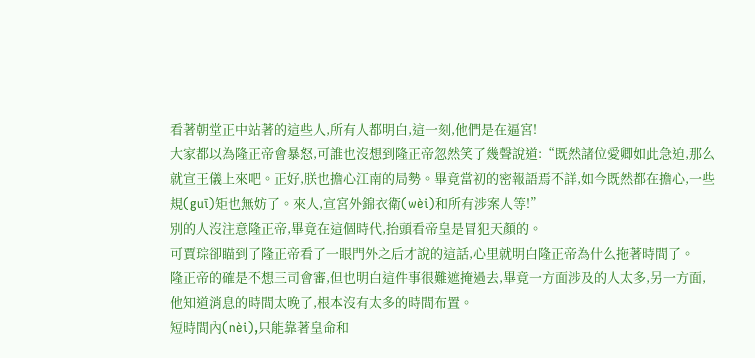看著朝堂正中站著的這些人,所有人都明白,這一刻,他們是在逼宮!
大家都以為隆正帝會暴怒,可誰也沒想到隆正帝忽然笑了幾聲說道:“既然諸位愛卿如此急迫,那么就宣王儀上來吧。正好,朕也擔心江南的局勢。畢竟當初的密報語焉不詳,如今既然都在擔心,一些規(guī)矩也無妨了。來人,宣宮外錦衣衛(wèi)和所有涉案人等!”
別的人沒注意隆正帝,畢竟在這個時代,抬頭看帝皇是冒犯天顏的。
可賈琮卻瞄到了隆正帝看了一眼門外之后才說的這話,心里就明白隆正帝為什么拖著時間了。
隆正帝的確是不想三司會審,但也明白這件事很難遮掩過去,畢竟一方面涉及的人太多,另一方面,他知道消息的時間太晚了,根本沒有太多的時間布置。
短時間內(nèi),只能靠著皇命和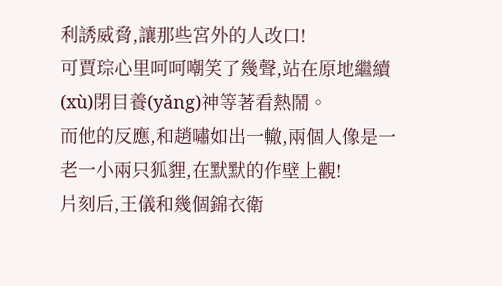利誘威脅,讓那些宮外的人改口!
可賈琮心里呵呵嘲笑了幾聲,站在原地繼續(xù)閉目養(yǎng)神等著看熱鬧。
而他的反應,和趙嘯如出一轍,兩個人像是一老一小兩只狐貍,在默默的作壁上觀!
片刻后,王儀和幾個錦衣衛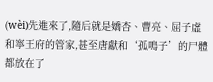(wèi)先進來了,隨后就是嬌杏、曹亮、屈子虛和寧王府的管家,甚至唐獻和‘孤鳴子’的尸體都放在了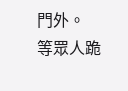門外。
等眾人跪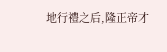地行禮之后,隆正帝才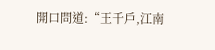開口問道:“王千戶,江南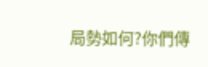局勢如何?你們傳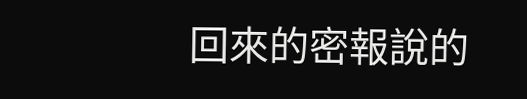回來的密報說的